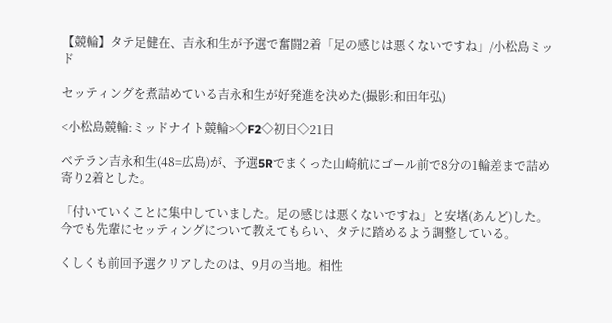【競輪】タテ足健在、吉永和生が予選で奮闘2着「足の感じは悪くないですね」/小松島ミッド

セッティングを煮詰めている吉永和生が好発進を決めた(撮影:和田年弘)

<小松島競輪:ミッドナイト競輪>◇F2◇初日◇21日

ベテラン吉永和生(48=広島)が、予選5Rでまくった山崎航にゴール前で8分の1輪差まで詰め寄り2着とした。

「付いていくことに集中していました。足の感じは悪くないですね」と安堵(あんど)した。今でも先輩にセッティングについて教えてもらい、タテに踏めるよう調整している。

くしくも前回予選クリアしたのは、9月の当地。相性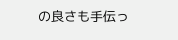の良さも手伝っ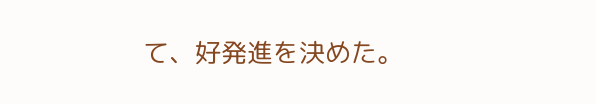て、好発進を決めた。